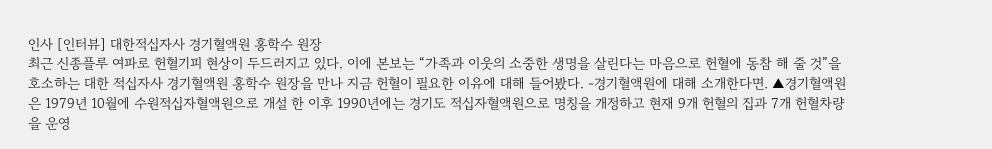인사 [인터뷰] 대한적십자사 경기혈액원 홍학수 원장
최근 신종플루 여파로 헌혈기피 현상이 두드러지고 있다. 이에 본보는 “가족과 이웃의 소중한 생명을 살린다는 마음으로 헌혈에 동참 해 줄 것”을 호소하는 대한 적십자사 경기혈액원 홍학수 원장을 만나 지금 헌혈이 필요한 이유에 대해 들어봤다. -경기혈액원에 대해 소개한다면. ▲경기혈액원은 1979년 10월에 수원적십자혈액원으로 개설 한 이후 1990년에는 경기도 적십자혈액원으로 명칭을 개정하고 현재 9개 헌혈의 집과 7개 헌혈차량을 운영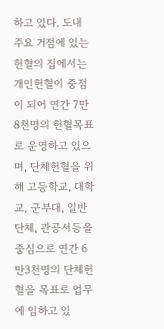하고 있다. 도내 주요 거점에 있는 헌혈의 집에서는 개인헌혈이 중점이 되어 연간 7만 8천명의 헌혈목표로 운영하고 있으며, 단체헌혈을 위해 고등학교, 대학교, 군부대, 일반단체, 관공서등을 중심으로 연간 6만3천명의 단체헌혈을 목표로 업무에 임하고 있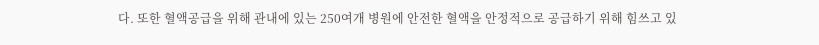다. 또한 혈액공급을 위해 관내에 있는 250여개 병원에 안전한 혈액을 안정적으로 공급하기 위해 힘쓰고 있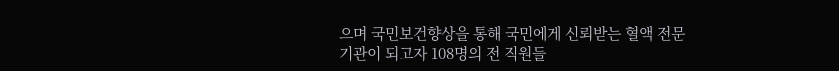으며 국민보건향상을 통해 국민에게 신뢰받는 혈액 전문기관이 되고자 108명의 전 직원들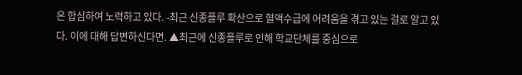은 합심하여 노력하고 있다. -최근 신종플루 확산으로 혈액수급에 어려움을 겪고 있는 걸로 알고 있다. 이에 대해 답변하신다면. ▲최근에 신종플루로 인해 학교단체를 중심으로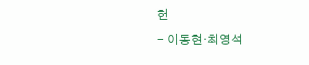헌
- 이동현·최영석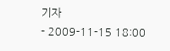기자
- 2009-11-15 18:00